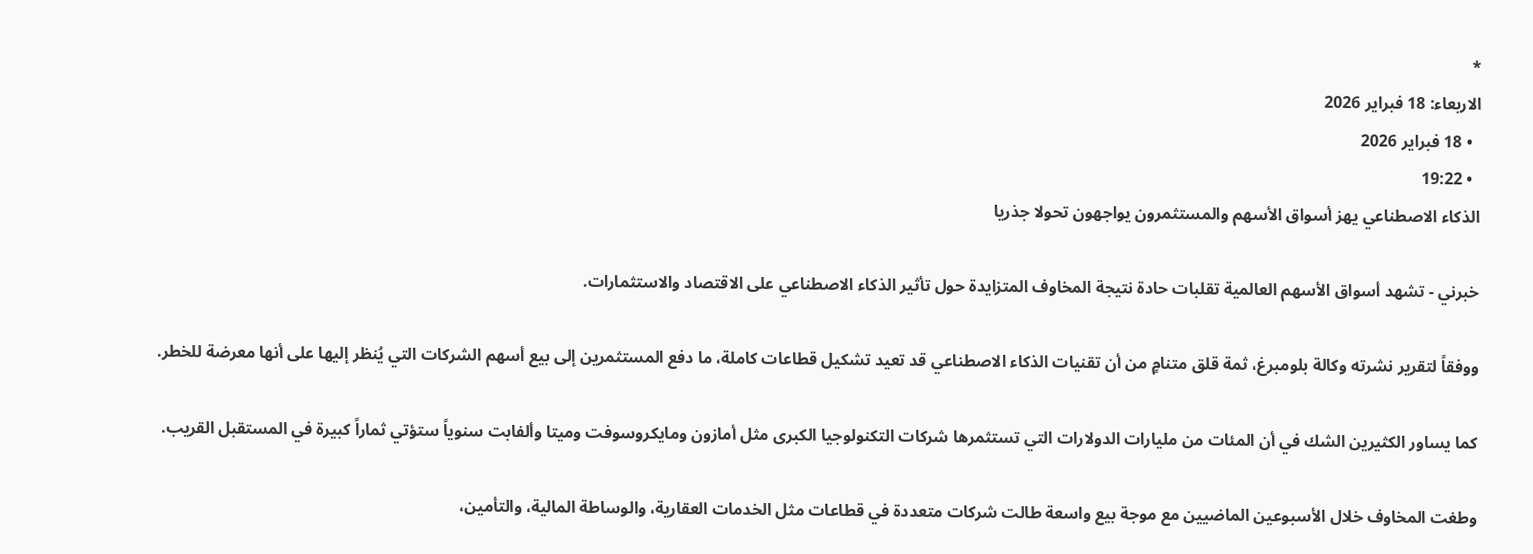*
الاربعاء: 18 فبراير 2026
  • 18 فبراير 2026
  • 19:22
الذكاء الاصطناعي يهز أسواق الأسهم والمستثمرون يواجهون تحولا جذريا

خبرني - تشهد أسواق الأسهم العالمية تقلبات حادة نتيجة المخاوف المتزايدة حول تأثير الذكاء الاصطناعي على الاقتصاد والاستثمارات.

ووفقاً لتقرير نشرته وكالة بلومبرغ، ثمة قلق متنامٍ من أن تقنيات الذكاء الاصطناعي قد تعيد تشكيل قطاعات كاملة، ما دفع المستثمرين إلى بيع أسهم الشركات التي يُنظر إليها على أنها معرضة للخطر.

كما يساور الكثيرين الشك في أن المئات من مليارات الدولارات التي تستثمرها شركات التكنولوجيا الكبرى مثل أمازون ومايكروسوفت وميتا وألفابت سنوياً ستؤتي ثماراً كبيرة في المستقبل القريب.

وطغت المخاوف خلال الأسبوعين الماضيين مع موجة بيع واسعة طالت شركات متعددة في قطاعات مثل الخدمات العقارية، والوساطة المالية، والتأمين،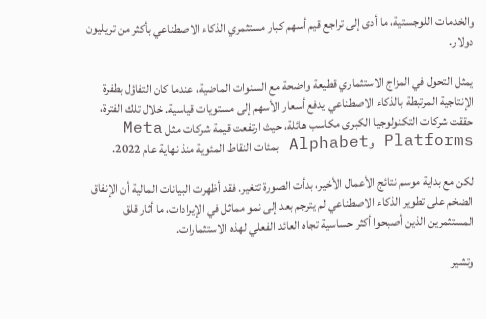والخدمات اللوجستية، ما أدى إلى تراجع قيم أسهم كبار مستثمري الذكاء الاصطناعي بأكثر من تريليون دولار.

يمثل التحول في المزاج الاستثماري قطيعة واضحة مع السنوات الماضية، عندما كان التفاؤل بطفرة الإنتاجية المرتبطة بالذكاء الاصطناعي يدفع أسعار الأسهم إلى مستويات قياسية. خلال تلك الفترة، حققت شركات التكنولوجيا الكبرى مكاسب هائلة، حيث ارتفعت قيمة شركات مثل Meta Platforms وAlphabet بمئات النقاط المئوية منذ نهاية عام 2022.

لكن مع بداية موسم نتائج الأعمال الأخير، بدأت الصورة تتغير. فقد أظهرت البيانات المالية أن الإنفاق الضخم على تطوير الذكاء الاصطناعي لم يترجم بعد إلى نمو مماثل في الإيرادات، ما أثار قلق المستثمرين الذين أصبحوا أكثر حساسية تجاه العائد الفعلي لهذه الاستثمارات.

وتشير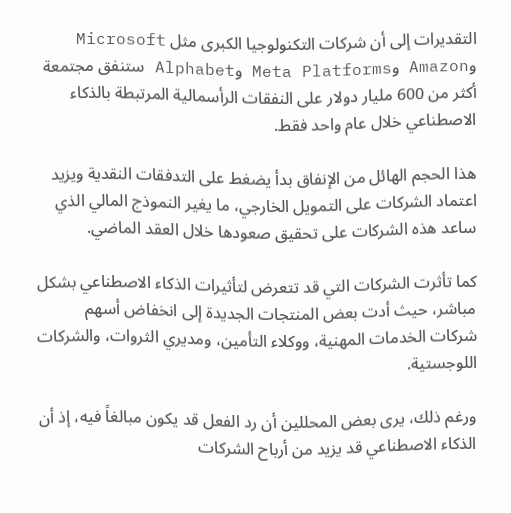التقديرات إلى أن شركات التكنولوجيا الكبرى مثل Microsoft وAmazon وMeta Platforms وAlphabet ستنفق مجتمعة أكثر من 600 مليار دولار على النفقات الرأسمالية المرتبطة بالذكاء الاصطناعي خلال عام واحد فقط.

هذا الحجم الهائل من الإنفاق بدأ يضغط على التدفقات النقدية ويزيد اعتماد الشركات على التمويل الخارجي، ما يغير النموذج المالي الذي ساعد هذه الشركات على تحقيق صعودها خلال العقد الماضي.

كما تأثرت الشركات التي قد تتعرض لتأثيرات الذكاء الاصطناعي بشكل مباشر، حيث أدت بعض المنتجات الجديدة إلى انخفاض أسهم شركات الخدمات المهنية، ووكلاء التأمين، ومديري الثروات، والشركات اللوجستية.

ورغم ذلك، يرى بعض المحللين أن رد الفعل قد يكون مبالغاً فيه، إذ أن الذكاء الاصطناعي قد يزيد من أرباح الشركات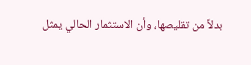بدلاً من تقليصها، وأن الاستثمار الحالي يمثل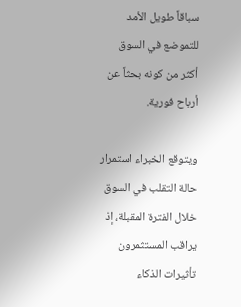سباقاً طويل الأمد للتموضع في السوق أكثر من كونه بحثاً عن أرباح فورية.

ويتوقع الخبراء استمرار حالة التقلب في السوق خلال الفترة المقبلة، إذ يراقب المستثمرون تأثيرات الذكاء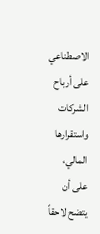الاصطناعي على أرباح الشركات واستقرارها المالي، على أن يتضح لاحقاً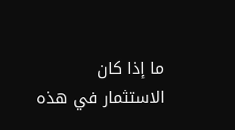ما إذا كان الاستثمار في هذه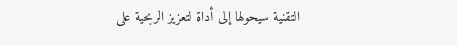التقنية سيحولها إلى أداة لتعزيز الربحية على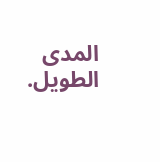المدى الطويل.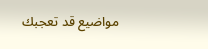مواضيع قد تعجبك